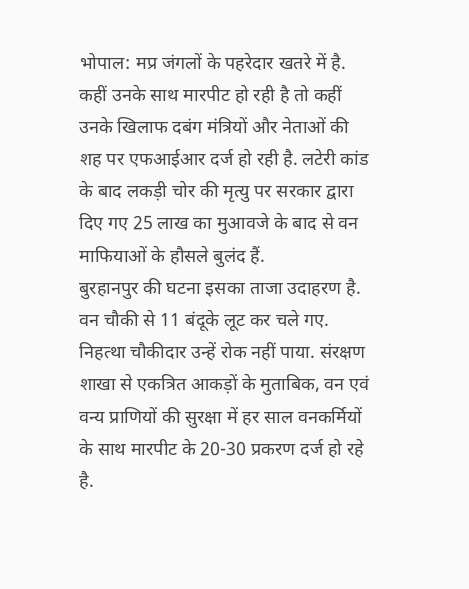भोपाल: मप्र जंगलों के पहरेदार खतरे में है. कहीं उनके साथ मारपीट हो रही है तो कहीं उनके खिलाफ दबंग मंत्रियों और नेताओं की शह पर एफआईआर दर्ज हो रही है. लटेरी कांड के बाद लकड़ी चोर की मृत्यु पर सरकार द्वारा दिए गए 25 लाख का मुआवजे के बाद से वन माफियाओं के हौसले बुलंद हैं.
बुरहानपुर की घटना इसका ताजा उदाहरण है. वन चौकी से 11 बंदूके लूट कर चले गए. निहत्था चौकीदार उन्हें रोक नहीं पाया. संरक्षण शाखा से एकत्रित आकड़ों के मुताबिक, वन एवं वन्य प्राणियों की सुरक्षा में हर साल वनकर्मियों के साथ मारपीट के 20-30 प्रकरण दर्ज हो रहे है.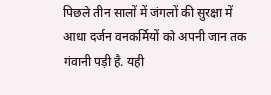पिछले तीन सालों में जंगलों की सुरक्षा में आधा दर्जन वनकर्मियों को अपनी जान तक गंवानी पड़ी है. यही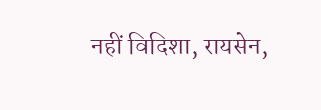नहीं विदिशा, रायसेन,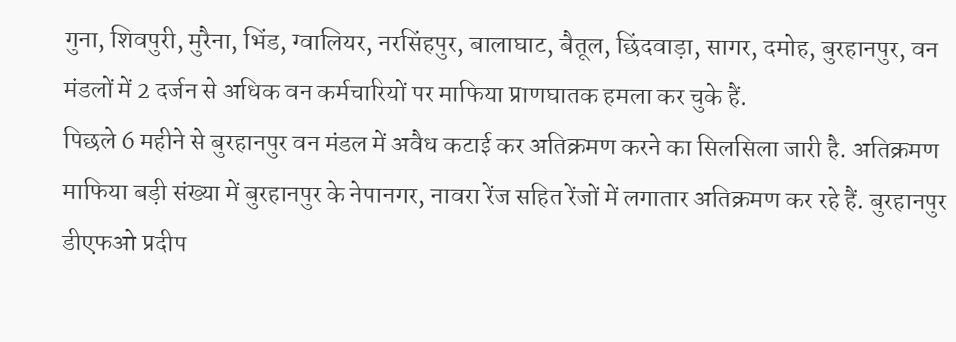गुना, शिवपुरी, मुरैना, भिंड, ग्वालियर, नरसिंहपुर, बालाघाट, बैतूल, छिंदवाड़ा, सागर, दमोह, बुरहानपुर, वन मंडलों में 2 दर्जन से अधिक वन कर्मचारियों पर माफिया प्राणघातक हमला कर चुके हैं.
पिछले 6 महीने से बुरहानपुर वन मंडल में अवैध कटाई कर अतिक्रमण करने का सिलसिला जारी है. अतिक्रमण माफिया बड़ी संख्या में बुरहानपुर के नेपानगर, नावरा रेंज सहित रेंजों में लगातार अतिक्रमण कर रहे हैं. बुरहानपुर डीएफओ प्रदीप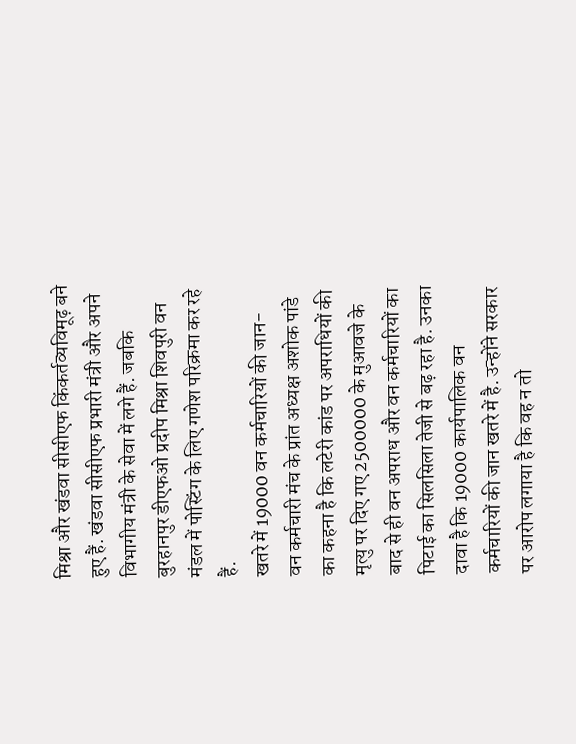मिश्रा और खंडवा सीसीएफ किंकर्तव्यविमूढ़ बने हुए हैं. खंडवा सीसीएफ प्रभारी मंत्री और अपने विभागीय मंत्री के सेवा में लगे हैं. जबकि बुरहानपुर डीएफओ प्रदीप मिश्रा शिवपुरी वन मंडल में पोस्टिंग के लिए गणेश परिक्रमा कर रहे हैं.
खतरे में 19000 वन कर्मचारियों की जान-
वन कर्मचारी मंच के प्रांत अध्यक्ष अशोक पांडे का कहना है कि लटेरी कांड पर अपराधियों की मृत्यु पर दिए गए 2500000 के मुआवजे के बाद से ही वन अपराध और वन कर्मचारियों का पिटाई का सिलसिला तेजी से बढ़ रहा है. उनका दावा है कि 19000 कार्यपालिक वन कर्मचारियों की जान खतरे में है. उन्होंने सरकार पर आरोप लगाया है कि वह न तो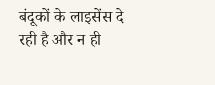बंदूकों के लाइसेंस दे रही है और न ही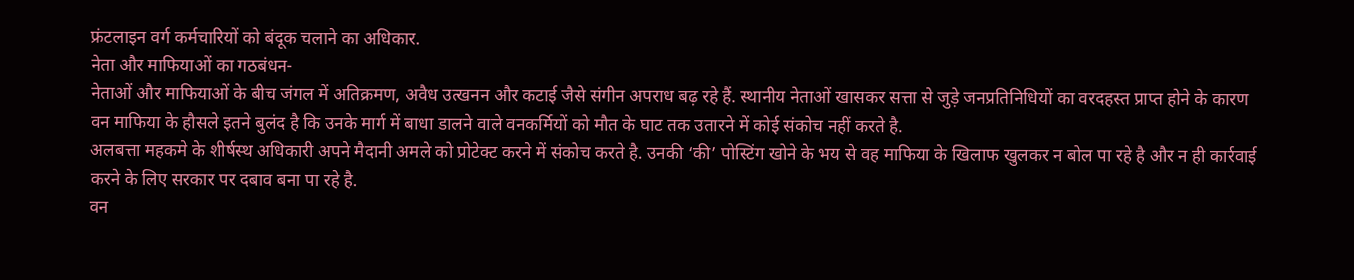फ्रंटलाइन वर्ग कर्मचारियों को बंदूक चलाने का अधिकार.
नेता और माफियाओं का गठबंधन-
नेताओं और माफियाओं के बीच जंगल में अतिक्रमण, अवैध उत्खनन और कटाई जैसे संगीन अपराध बढ़ रहे हैं. स्थानीय नेताओं खासकर सत्ता से जुड़े जनप्रतिनिधियों का वरदहस्त प्राप्त होने के कारण वन माफिया के हौसले इतने बुलंद है कि उनके मार्ग में बाधा डालने वाले वनकर्मियों को मौत के घाट तक उतारने में कोई संकोच नहीं करते है.
अलबत्ता महकमे के शीर्षस्थ अधिकारी अपने मैदानी अमले को प्रोटेक्ट करने में संकोच करते है. उनकी ‘की’ पोस्टिंग खोने के भय से वह माफिया के खिलाफ खुलकर न बोल पा रहे है और न ही कार्रवाई करने के लिए सरकार पर दबाव बना पा रहे है.
वन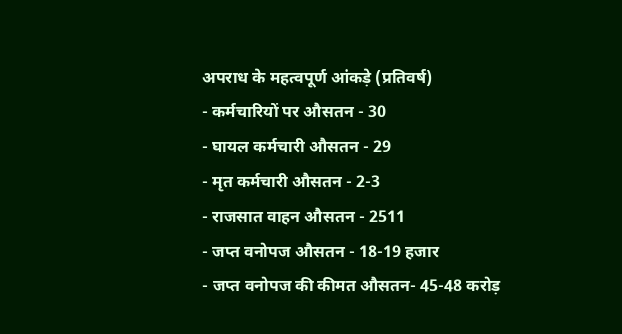अपराध के महत्वपूर्ण आंकड़े (प्रतिवर्ष)
- कर्मचारियों पर औसतन - 30
- घायल कर्मचारी औसतन - 29
- मृत कर्मचारी औसतन - 2-3
- राजसात वाहन औसतन - 2511
- जप्त वनोपज औसतन - 18-19 हजार
- जप्त वनोपज की कीमत औसतन- 45-48 करोड़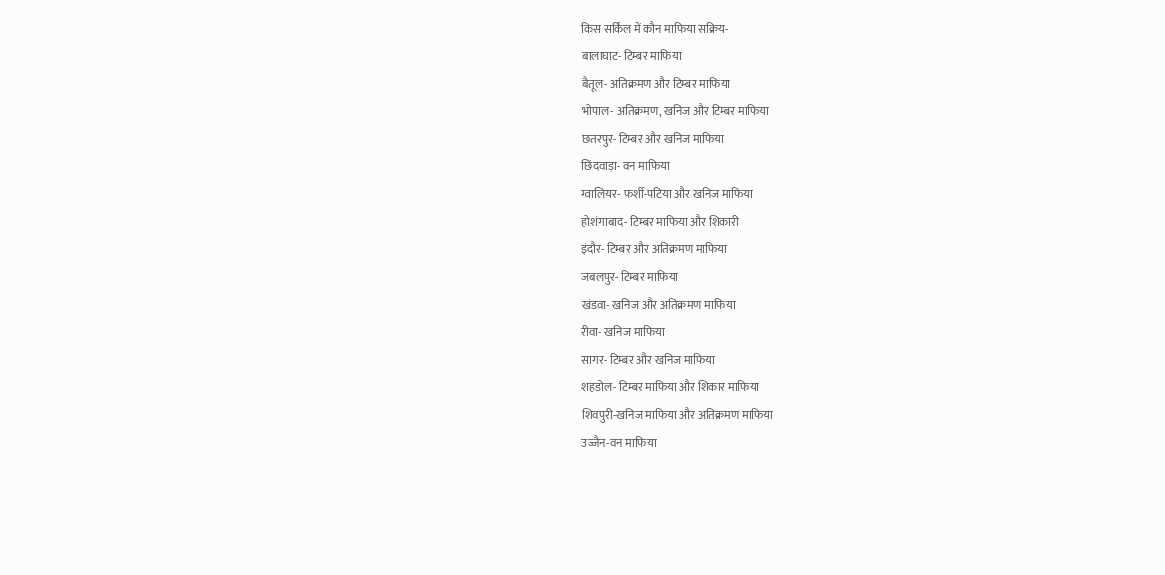किस सर्किल में कौन माफिया सक्रिय-
बालाघाट- टिम्बर माफिया
बैतूल- अतिक्रमण और टिम्बर माफिया
भोपाल- अतिक्रमण, खनिज और टिम्बर माफिया
छतरपुर- टिम्बर और खनिज माफिया
छिंदवाड़ा- वन माफिया
ग्वालियर- फर्शी-पटिया और खनिज माफिया
होशंगाबाद- टिम्बर माफिया और शिकारी
इंदौर- टिम्बर और अतिक्रमण माफिया
जबलपुर- टिम्बर माफिया
खंडवा- खनिज और अतिक्रमण माफिया
रीवा- खनिज माफिया
सागर- टिम्बर और खनिज माफिया
शहडोल- टिम्बर माफिया और शिकार माफिया
शिवपुरी-खनिज माफिया और अतिक्रमण माफिया
उज्जैन-वन माफिया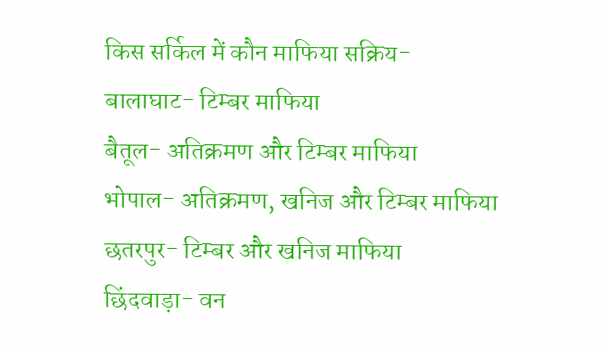किस सर्किल में कौन माफिया सक्रिय-
बालाघाट- टिम्बर माफिया
बैतूल- अतिक्रमण और टिम्बर माफिया
भोपाल- अतिक्रमण, खनिज और टिम्बर माफिया
छतरपुर- टिम्बर और खनिज माफिया
छिंदवाड़ा- वन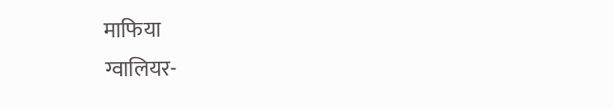माफिया
ग्वालियर-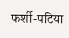फर्शी-पटिया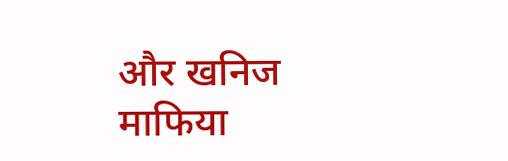और खनिज माफिया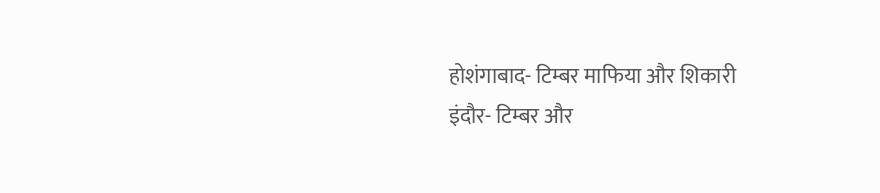होशंगाबाद- टिम्बर माफिया और शिकारी
इंदौर- टिम्बर और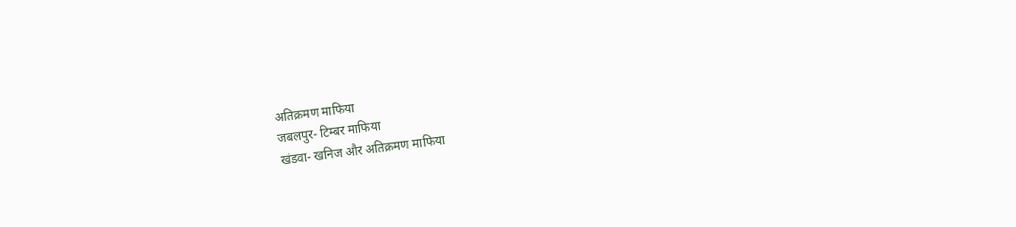अतिक्रमण माफिया
जबलपुर- टिम्बर माफिया
खंडवा- खनिज और अतिक्रमण माफिया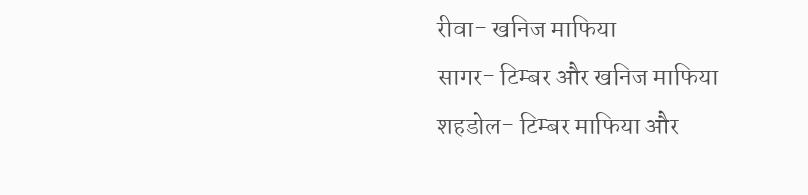रीवा- खनिज माफिया
सागर- टिम्बर और खनिज माफिया
शहडोल- टिम्बर माफिया और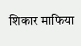शिकार माफिया